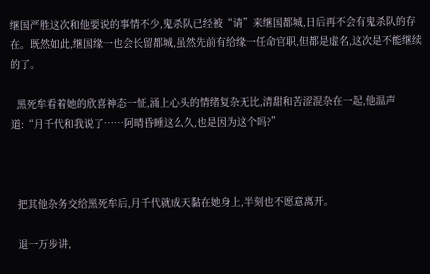继国严胜这次和他要说的事情不少,鬼杀队已经被“请”来继国都城,日后再不会有鬼杀队的存在。既然如此,继国缘一也会长留都城,虽然先前有给缘一任命官职,但都是虚名,这次是不能继续的了。

  黑死牟看着她的欣喜神态一怔,涌上心头的情绪复杂无比,清甜和苦涩混杂在一起,他温声道:“月千代和我说了……阿晴昏睡这么久,也是因为这个吗?”



  把其他杂务交给黑死牟后,月千代就成天黏在她身上,半刻也不愿意离开。

  退一万步讲,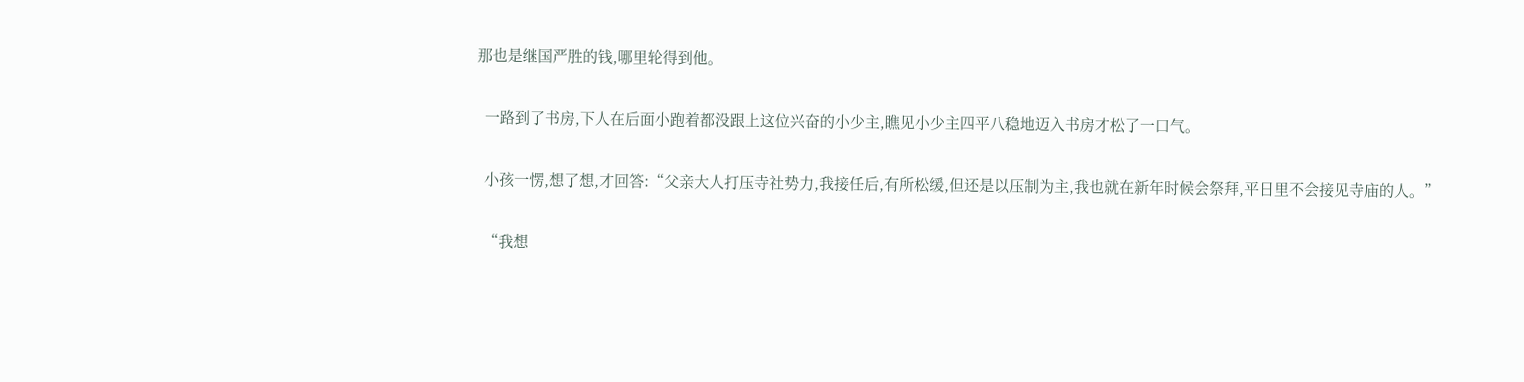那也是继国严胜的钱,哪里轮得到他。

  一路到了书房,下人在后面小跑着都没跟上这位兴奋的小少主,瞧见小少主四平八稳地迈入书房才松了一口气。

  小孩一愣,想了想,才回答:“父亲大人打压寺社势力,我接任后,有所松缓,但还是以压制为主,我也就在新年时候会祭拜,平日里不会接见寺庙的人。”

  “我想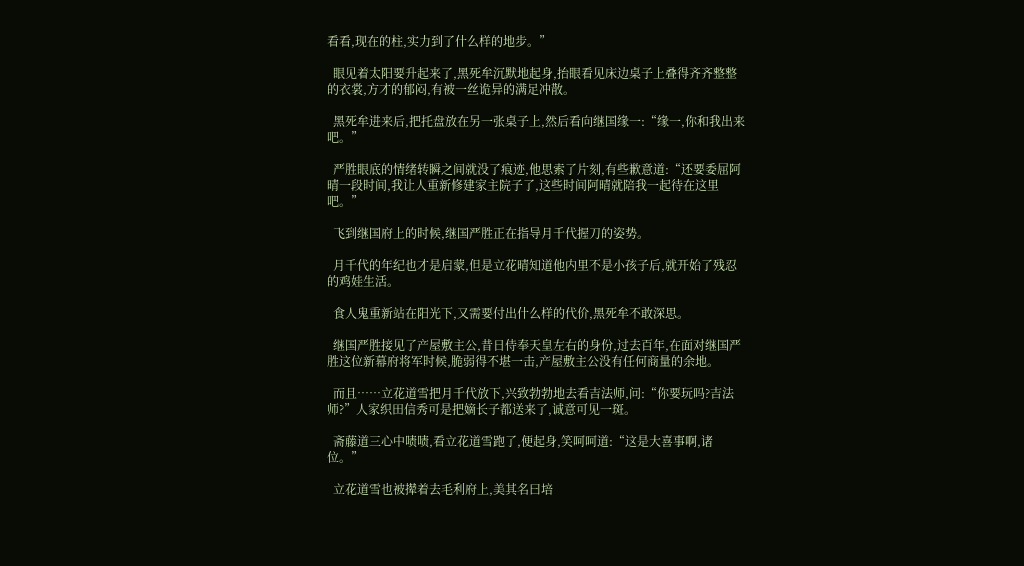看看,现在的柱,实力到了什么样的地步。”

  眼见着太阳要升起来了,黑死牟沉默地起身,抬眼看见床边桌子上叠得齐齐整整的衣裳,方才的郁闷,有被一丝诡异的满足冲散。

  黑死牟进来后,把托盘放在另一张桌子上,然后看向继国缘一:“缘一,你和我出来吧。”

  严胜眼底的情绪转瞬之间就没了痕迹,他思索了片刻,有些歉意道:“还要委屈阿晴一段时间,我让人重新修建家主院子了,这些时间阿晴就陪我一起待在这里吧。”

  飞到继国府上的时候,继国严胜正在指导月千代握刀的姿势。

  月千代的年纪也才是启蒙,但是立花晴知道他内里不是小孩子后,就开始了残忍的鸡娃生活。

  食人鬼重新站在阳光下,又需要付出什么样的代价,黑死牟不敢深思。

  继国严胜接见了产屋敷主公,昔日侍奉天皇左右的身份,过去百年,在面对继国严胜这位新幕府将军时候,脆弱得不堪一击,产屋敷主公没有任何商量的余地。

  而且……立花道雪把月千代放下,兴致勃勃地去看吉法师,问:“你要玩吗?吉法师?”人家织田信秀可是把嫡长子都送来了,诚意可见一斑。

  斋藤道三心中啧啧,看立花道雪跑了,便起身,笑呵呵道:“这是大喜事啊,诸位。”

  立花道雪也被撵着去毛利府上,美其名曰培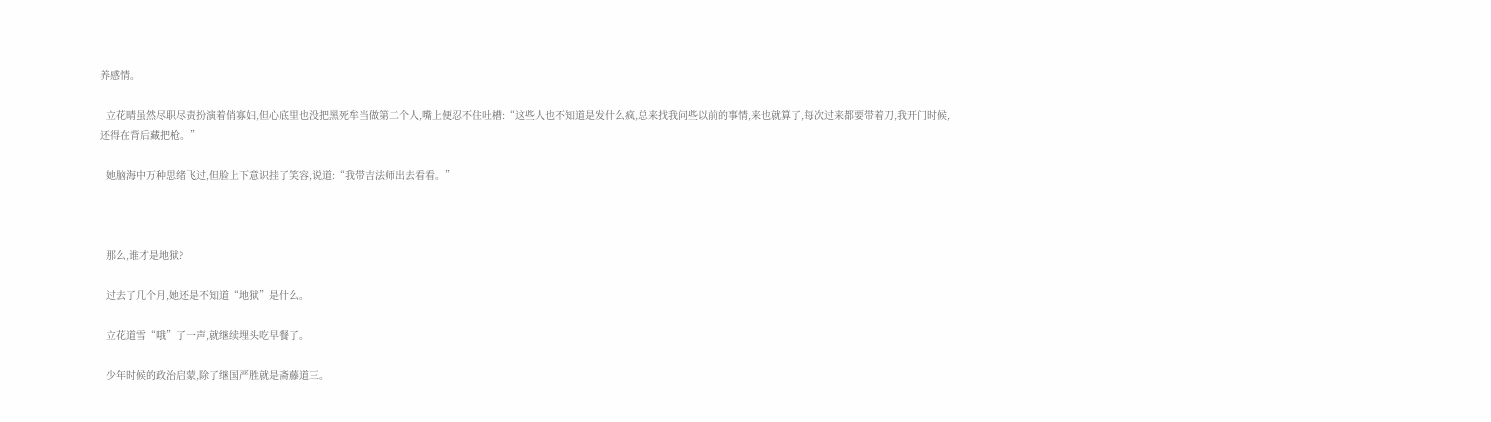养感情。

  立花晴虽然尽职尽责扮演着俏寡妇,但心底里也没把黑死牟当做第二个人,嘴上便忍不住吐槽:“这些人也不知道是发什么疯,总来找我问些以前的事情,来也就算了,每次过来都要带着刀,我开门时候,还得在背后藏把枪。”

  她脑海中万种思绪飞过,但脸上下意识挂了笑容,说道:“我带吉法师出去看看。”



  那么,谁才是地狱?

  过去了几个月,她还是不知道“地狱”是什么。

  立花道雪“哦”了一声,就继续埋头吃早餐了。

  少年时候的政治启蒙,除了继国严胜就是斋藤道三。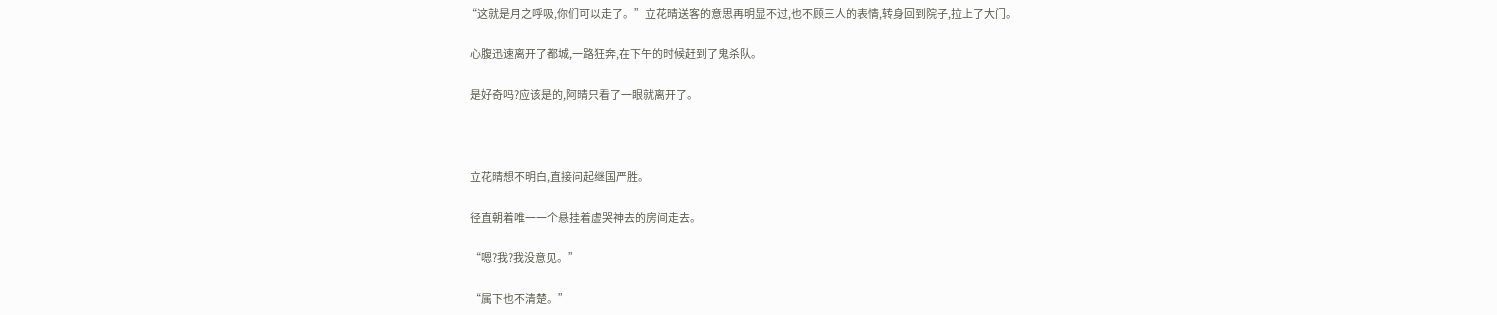“这就是月之呼吸,你们可以走了。”立花晴送客的意思再明显不过,也不顾三人的表情,转身回到院子,拉上了大门。

  心腹迅速离开了都城,一路狂奔,在下午的时候赶到了鬼杀队。

  是好奇吗?应该是的,阿晴只看了一眼就离开了。



  立花晴想不明白,直接问起继国严胜。

  径直朝着唯一一个悬挂着虚哭神去的房间走去。

  “嗯?我?我没意见。”

  “属下也不清楚。”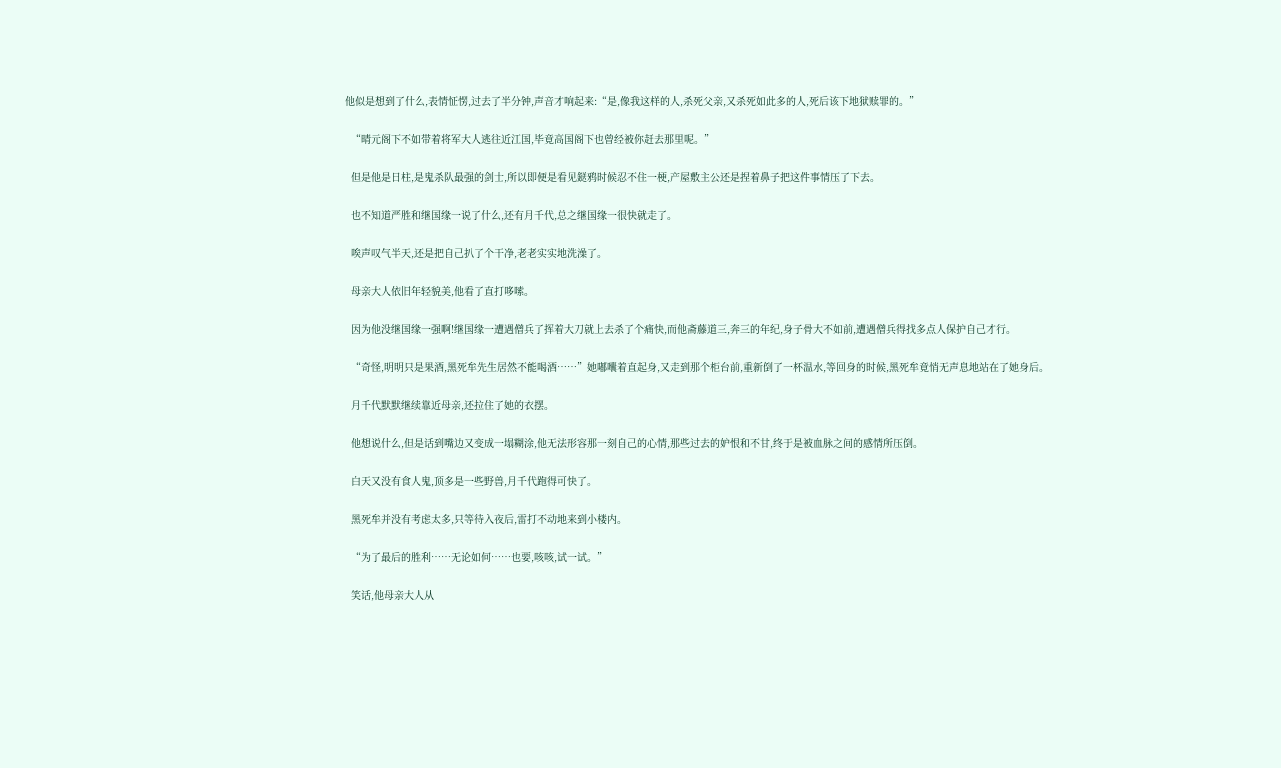他似是想到了什么,表情怔愣,过去了半分钟,声音才响起来:“是,像我这样的人,杀死父亲,又杀死如此多的人,死后该下地狱赎罪的。”

  “晴元阁下不如带着将军大人逃往近江国,毕竟高国阁下也曾经被你赶去那里呢。”

  但是他是日柱,是鬼杀队最强的剑士,所以即便是看见鎹鸦时候忍不住一梗,产屋敷主公还是捏着鼻子把这件事情压了下去。

  也不知道严胜和继国缘一说了什么,还有月千代,总之继国缘一很快就走了。

  唉声叹气半天,还是把自己扒了个干净,老老实实地洗澡了。

  母亲大人依旧年轻貌美,他看了直打哆嗦。

  因为他没继国缘一强啊!继国缘一遭遇僧兵了挥着大刀就上去杀了个痛快,而他斋藤道三,奔三的年纪,身子骨大不如前,遭遇僧兵得找多点人保护自己才行。

  “奇怪,明明只是果酒,黑死牟先生居然不能喝酒……”她嘟囔着直起身,又走到那个柜台前,重新倒了一杯温水,等回身的时候,黑死牟竟悄无声息地站在了她身后。

  月千代默默继续靠近母亲,还拉住了她的衣摆。

  他想说什么,但是话到嘴边又变成一塌糊涂,他无法形容那一刻自己的心情,那些过去的妒恨和不甘,终于是被血脉之间的感情所压倒。

  白天又没有食人鬼,顶多是一些野兽,月千代跑得可快了。

  黑死牟并没有考虑太多,只等待入夜后,雷打不动地来到小楼内。

  “为了最后的胜利……无论如何……也要,咳咳,试一试。”

  笑话,他母亲大人从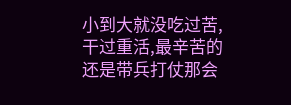小到大就没吃过苦,干过重活,最辛苦的还是带兵打仗那会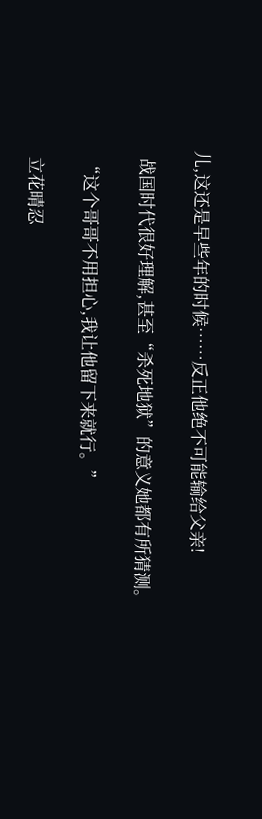儿,这还是早些年的时候……反正他绝不可能输给父亲!

  战国时代很好理解,甚至“杀死地狱”的意义她都有所猜测。

  “这个哥哥不用担心,我让他留下来就行。”

  立花晴忍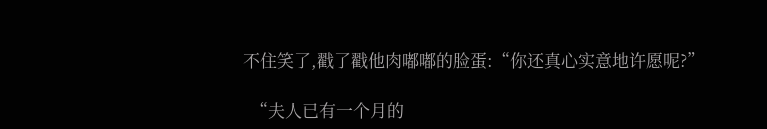不住笑了,戳了戳他肉嘟嘟的脸蛋:“你还真心实意地许愿呢?”

  “夫人已有一个月的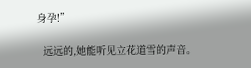身孕!”

  远远的,她能听见立花道雪的声音。